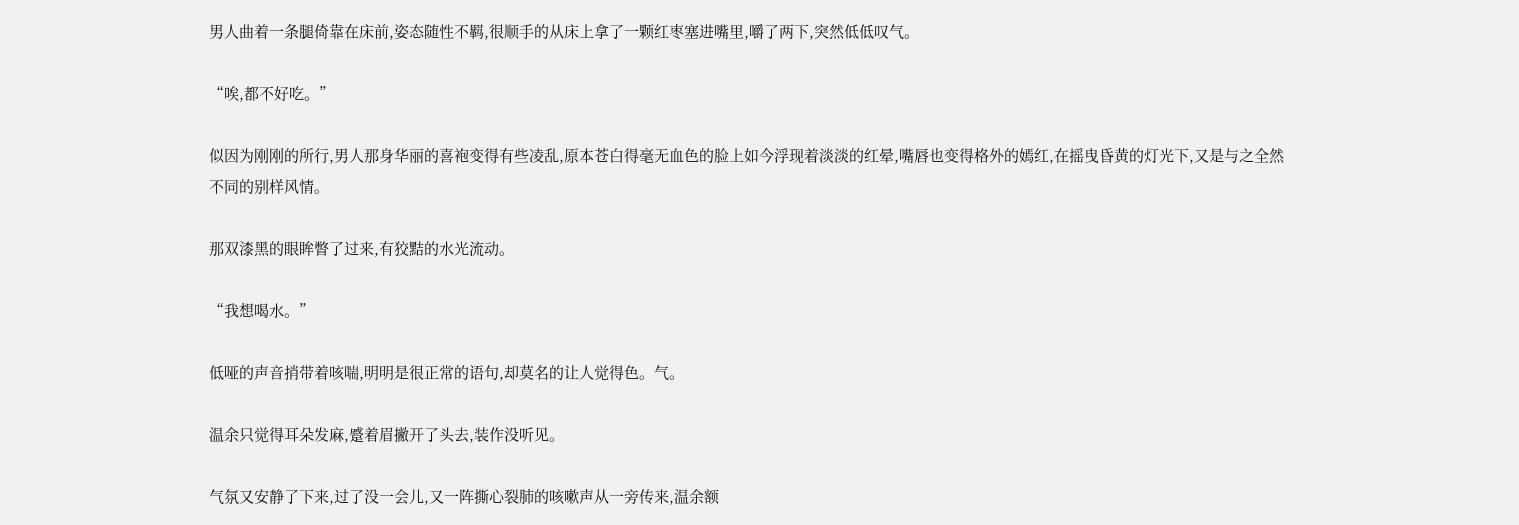男人曲着一条腿倚靠在床前,姿态随性不羁,很顺手的从床上拿了一颗红枣塞进嘴里,嚼了两下,突然低低叹气。

“唉,都不好吃。”

似因为刚刚的所行,男人那身华丽的喜袍变得有些凌乱,原本苍白得毫无血色的脸上如今浮现着淡淡的红晕,嘴唇也变得格外的嫣红,在摇曳昏黄的灯光下,又是与之全然不同的别样风情。

那双漆黑的眼眸瞥了过来,有狡黠的水光流动。

“我想喝水。”

低哑的声音捎带着咳喘,明明是很正常的语句,却莫名的让人觉得色。气。

温余只觉得耳朵发麻,蹙着眉撇开了头去,装作没听见。

气氛又安静了下来,过了没一会儿,又一阵撕心裂肺的咳嗽声从一旁传来,温余额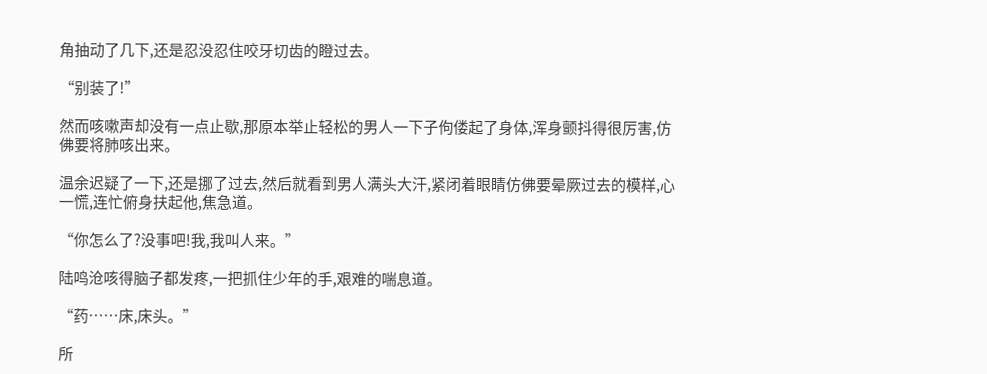角抽动了几下,还是忍没忍住咬牙切齿的瞪过去。

“别装了!”

然而咳嗽声却没有一点止歇,那原本举止轻松的男人一下子佝偻起了身体,浑身颤抖得很厉害,仿佛要将肺咳出来。

温余迟疑了一下,还是挪了过去,然后就看到男人满头大汗,紧闭着眼睛仿佛要晕厥过去的模样,心一慌,连忙俯身扶起他,焦急道。

“你怎么了?没事吧!我,我叫人来。”

陆鸣沧咳得脑子都发疼,一把抓住少年的手,艰难的喘息道。

“药……床,床头。”

所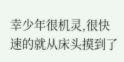幸少年很机灵,很快速的就从床头摸到了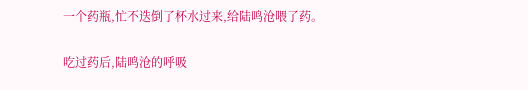一个药瓶,忙不迭倒了杯水过来,给陆鸣沧喂了药。

吃过药后,陆鸣沧的呼吸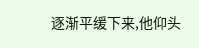逐渐平缓下来,他仰头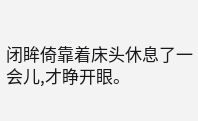闭眸倚靠着床头休息了一会儿,才睁开眼。